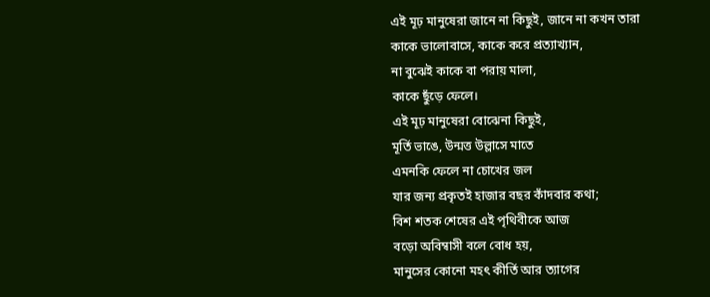এই মূঢ় মানুষেরা জানে না কিছুই, জানে না কখন তারা
কাকে ভালোবাসে, কাকে করে প্রত্যাখ্যান,
না বুঝেই কাকে বা পরায় মালা,
কাকে ছুঁড়ে ফেলে।
এই মূঢ় মানুষেরা বোঝেনা কিছুই,
মূর্তি ভাঙে, উন্মত্ত উল্লাসে মাতে
এমনকি ফেলে না চোখের জল
যার জন্য প্রকৃতই হাজার বছর কাঁদবার কথা;
বিশ শতক শেষের এই পৃথিবীকে আজ
বড়ো অবিম্বাসী বলে বোধ হয়,
মানুসের কোনো মহৎ কীর্তি আর ত্যাগের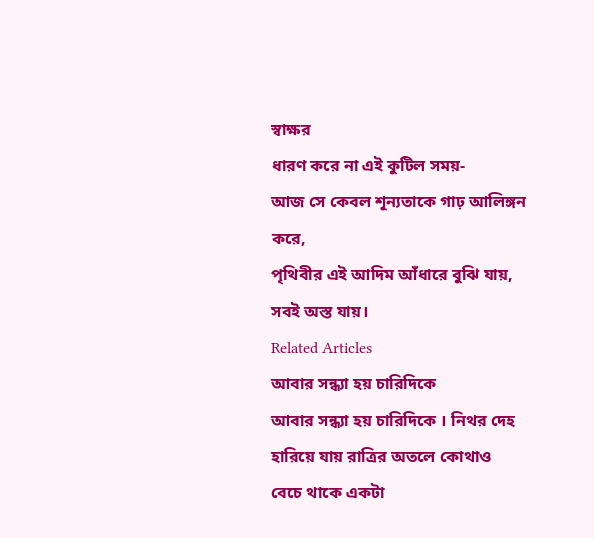স্বাক্ষর
ধারণ করে না এই কুটিল সময়-
আজ সে কেবল শূন্যতাকে গাঢ় আলিঙ্গন করে,
পৃথিবীর এই আদিম আঁধারে বুঝি যায়, সবই অস্ত যায়।
Related Articles
আবার সন্ধ্যা হয় চারিদিকে
আবার সন্ধ্যা হয় চারিদিকে । নিথর দেহ হারিয়ে যায় রাত্রির অতলে কোথাও বেচে থাকে একটা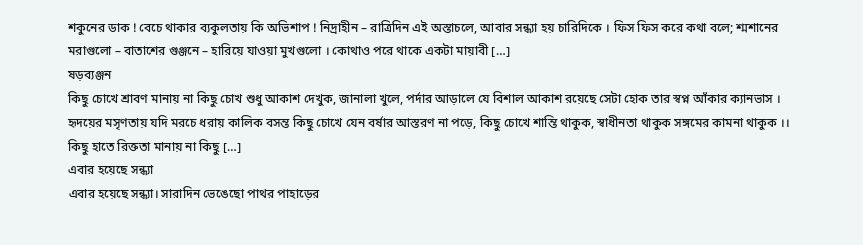শকুনের ডাক ! বেচে থাকার ব্যকুলতায় কি অভিশাপ ! নিদ্রাহীন – রাত্রিদিন এই অস্তাচলে, আবার সন্ধ্যা হয় চারিদিকে । ফিস ফিস করে কথা বলে; শ্মশানের মরাগুলো – বাতাশের গুঞ্জনে – হারিয়ে যাওয়া মুখগুলো । কোথাও পরে থাকে একটা মায়াবী […]
ষড়ব্যঞ্জন
কিছু চোখে শ্রাবণ মানায় না কিছু চোখ শুধু আকাশ দেখুক, জানালা খুলে, পর্দার আড়ালে যে বিশাল আকাশ রয়েছে সেটা হোক তার স্বপ্ন আঁকার ক্যানভাস । হৃদয়ের মসৃণতায় যদি মরচে ধরায় কালিক বসন্ত কিছু চোখে যেন বর্ষার আস্তরণ না পড়ে, কিছু চোখে শান্তি থাকুক, স্বাধীনতা থাকুক সঙ্গমের কামনা থাকুক ।। কিছু হাতে রিক্ততা মানায় না কিছু […]
এবার হয়েছে সন্ধ্যা
এবার হয়েছে সন্ধ্যা। সারাদিন ভেঙেছো পাথর পাহাড়ের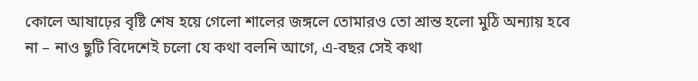কোলে আষাঢ়ের বৃষ্টি শেষ হয়ে গেলো শালের জঙ্গলে তোমারও তো শ্রান্ত হলো মুঠি অন্যায় হবে না – নাও ছুটি বিদেশেই চলো যে কথা বলনি আগে, এ-বছর সেই কথা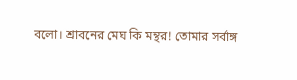বলো। শ্রাবনের মেঘ কি মন্থর! তোমার সর্বাঙ্গ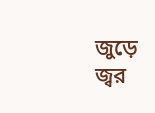জুড়ে জ্বর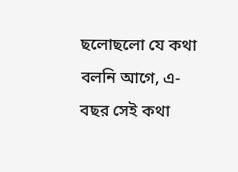ছলোছলো যে কথা বলনি আগে, এ-বছর সেই কথা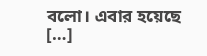বলো। এবার হয়েছে […]